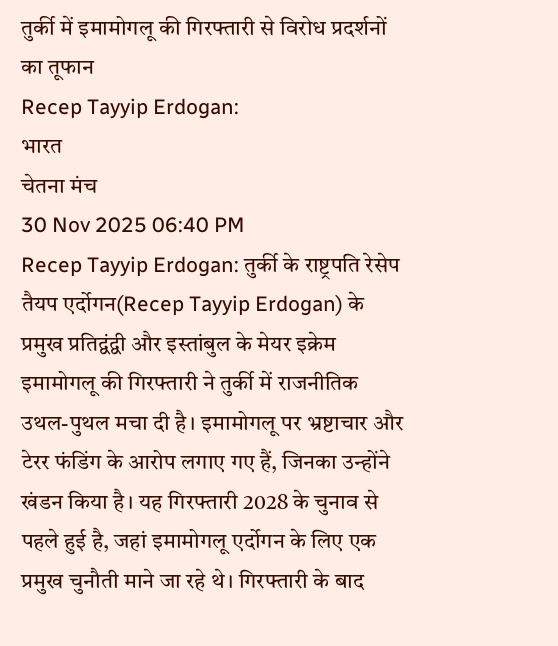तुर्की में इमामोगलू की गिरफ्तारी से विरोध प्रदर्शनों का तूफान
Recep Tayyip Erdogan:
भारत
चेतना मंच
30 Nov 2025 06:40 PM
Recep Tayyip Erdogan: तुर्की के राष्ट्रपति रेसेप तैयप एर्दोगन(Recep Tayyip Erdogan) के प्रमुख प्रतिद्वंद्वी और इस्तांबुल के मेयर इक्रेम इमामोगलू की गिरफ्तारी ने तुर्की में राजनीतिक उथल-पुथल मचा दी है। इमामोगलू पर भ्रष्टाचार और टेरर फंडिंग के आरोप लगाए गए हैं, जिनका उन्होंने खंडन किया है। यह गिरफ्तारी 2028 के चुनाव से पहले हुई है, जहां इमामोगलू एर्दोगन के लिए एक प्रमुख चुनौती माने जा रहे थे। गिरफ्तारी के बाद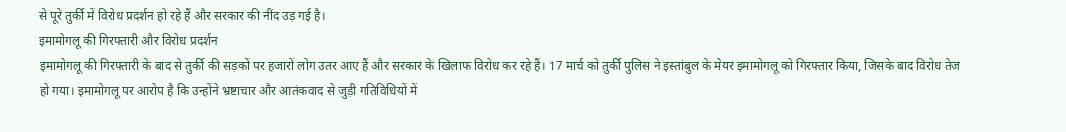से पूरे तुर्की में विरोध प्रदर्शन हो रहे हैं और सरकार की नींद उड़ गई है।
इमामोगलू की गिरफ्तारी और विरोध प्रदर्शन
इमामोगलू की गिरफ्तारी के बाद से तुर्की की सड़कों पर हजारों लोग उतर आए हैं और सरकार के खिलाफ विरोध कर रहे हैं। 17 मार्च को तुर्की पुलिस ने इस्तांबुल के मेयर इमामोगलू को गिरफ्तार किया, जिसके बाद विरोध तेज हो गया। इमामोगलू पर आरोप है कि उन्होंने भ्रष्टाचार और आतंकवाद से जुड़ी गतिविधियों में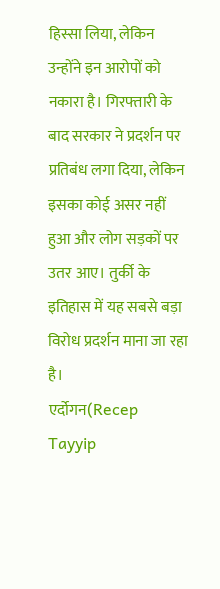हिस्सा लिया, लेकिन उन्होंने इन आरोपों को नकारा है। गिरफ्तारी के बाद सरकार ने प्रदर्शन पर प्रतिबंध लगा दिया, लेकिन इसका कोई असर नहीं हुआ और लोग सड़कों पर उतर आए। तुर्की के इतिहास में यह सबसे बड़ा विरोध प्रदर्शन माना जा रहा है।
एर्दोगन(Recep Tayyip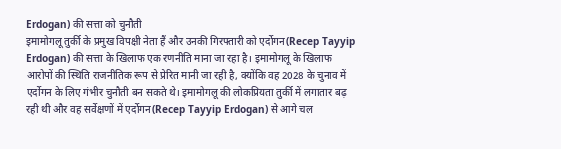Erdogan) की सत्ता को चुनौती
इमामोगलू तुर्की के प्रमुख विपक्षी नेता हैं और उनकी गिरफ्तारी को एर्दोगन(Recep Tayyip Erdogan) की सत्ता के खिलाफ एक रणनीति माना जा रहा है। इमामोगलू के खिलाफ आरोपों की स्थिति राजनीतिक रूप से प्रेरित मानी जा रही है, क्योंकि वह 2028 के चुनाव में एर्दोगन के लिए गंभीर चुनौती बन सकते थे। इमामोगलू की लोकप्रियता तुर्की में लगातार बढ़ रही थी और वह सर्वेक्षणों में एर्दोगन(Recep Tayyip Erdogan) से आगे चल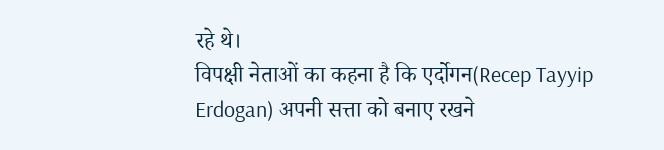रहे थे।
विपक्षी नेताओं का कहना है कि एर्दोगन(Recep Tayyip Erdogan) अपनी सत्ता को बनाए रखने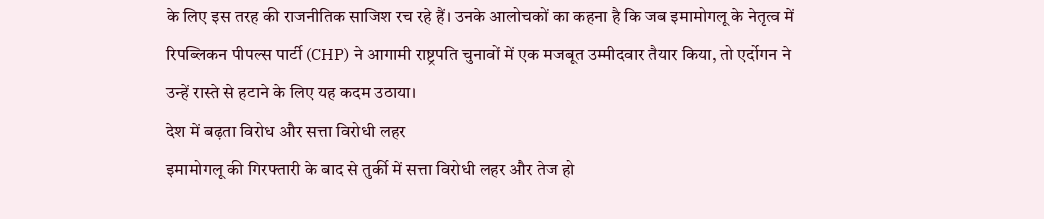के लिए इस तरह की राजनीतिक साजिश रच रहे हैं। उनके आलोचकों का कहना है कि जब इमामोगलू के नेतृत्व में रिपब्लिकन पीपल्स पार्टी (CHP) ने आगामी राष्ट्रपति चुनावों में एक मजबूत उम्मीदवार तैयार किया, तो एर्दोगन ने उन्हें रास्ते से हटाने के लिए यह कदम उठाया।
देश में बढ़ता विरोध और सत्ता विरोधी लहर
इमामोगलू की गिरफ्तारी के बाद से तुर्की में सत्ता विरोधी लहर और तेज हो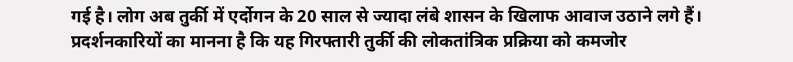गई है। लोग अब तुर्की में एर्दोगन के 20 साल से ज्यादा लंबे शासन के खिलाफ आवाज उठाने लगे हैं। प्रदर्शनकारियों का मानना है कि यह गिरफ्तारी तुर्की की लोकतांत्रिक प्रक्रिया को कमजोर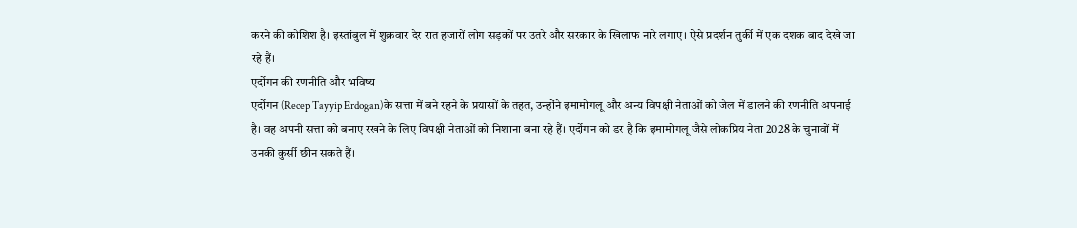करने की कोशिश है। इस्तांबुल में शुक्रवार देर रात हजारों लोग सड़कों पर उतरे और सरकार के खिलाफ नारे लगाए। ऐसे प्रदर्शन तुर्की में एक दशक बाद देखे जा रहे हैं।
एर्दोगन की रणनीति और भविष्य
एर्दोगन (Recep Tayyip Erdogan)के सत्ता में बने रहने के प्रयासों के तहत, उन्होंने इमामोगलू और अन्य विपक्षी नेताओं को जेल में डालने की रणनीति अपनाई है। वह अपनी सत्ता को बनाए रखने के लिए विपक्षी नेताओं को निशाना बना रहे हैं। एर्दोगन को डर है कि इमामोगलू जैसे लोकप्रिय नेता 2028 के चुनावों में उनकी कुर्सी छीन सकते हैं।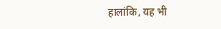हालांकि, यह भी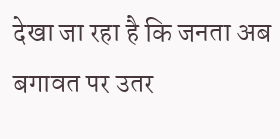देखा जा रहा है कि जनता अब बगावत पर उतर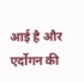आई है और एर्दोगन की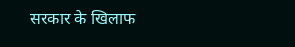सरकार के खिलाफ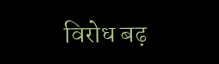विरोध बढ़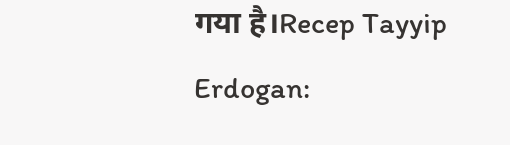गया है।Recep Tayyip Erdogan: